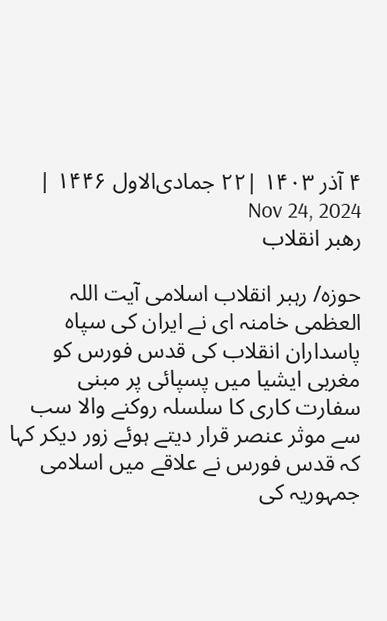۴ آذر ۱۴۰۳ |۲۲ جمادی‌الاول ۱۴۴۶ | Nov 24, 2024
رهبر انقلاب

حوزہ/ رہبر انقلاب اسلامی آیت اللہ العظمی خامنہ ای نے ایران کی سپاہ پاسداران انقلاب کی قدس فورس کو مغربی ایشیا میں پسپائی پر مبنی سفارت کاری کا سلسلہ روکنے والا سب سے موثر عنصر قرار دیتے ہوئے زور دیکر کہا کہ قدس فورس نے علاقے میں اسلامی جمہوریہ کی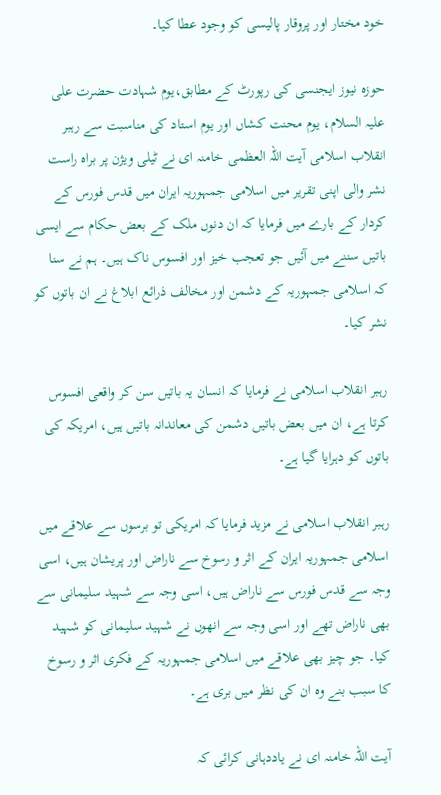خود مختار اور پروقار پالیسی کو وجود عطا کیا۔

حوزہ نیوز ایجنسی کی رپورٹ کے مطابق،یوم شہادت حضرت علی علیہ السلام، یوم محنت کشاں اور یوم استاد کی مناسبت سے رہبر انقلاب اسلامی آیت اللہ العظمی خامنہ ای نے ٹیلی ویژن پر براہ راست نشر والی اپنی تقریر میں اسلامی جمہوریہ ایران میں قدس فورس کے کردار کے بارے میں فرمایا کہ ان دنوں ملک کے بعض حکام سے ایسی باتیں سننے میں آئیں جو تعجب خیز اور افسوس ناک ہیں۔ ہم نے سنا کہ اسلامی جمہوریہ کے دشمن اور مخالف ذرائع ابلاغ نے ان باتوں کو نشر کیا۔

رہبر انقلاب اسلامی نے فرمایا کہ انسان یہ باتیں سن کر واقعی افسوس کرتا ہے، ان میں بعض باتیں دشمن کی معاندانہ باتیں ہیں، امریکہ کی باتوں کو دہرایا گيا ہے۔

رہبر انقلاب اسلامی نے مزید فرمایا کہ امریکی تو برسوں سے علاقے میں اسلامی جمہوریہ ایران کے اثر و رسوخ سے ناراض اور پریشان ہیں، اسی وجہ سے قدس فورس سے ناراض ہیں، اسی وجہ سے شہید سلیمانی سے بھی ناراض تھے اور اسی وجہ سے انھوں نے شہید سلیمانی کو شہید کیا۔ جو چیز بھی علاقے میں اسلامی جمہوریہ کے فکری اثر و رسوخ کا سبب بنے وہ ان کی نظر میں بری ہے۔

آیت اللہ خامنہ ای نے یاددہانی کرائی کہ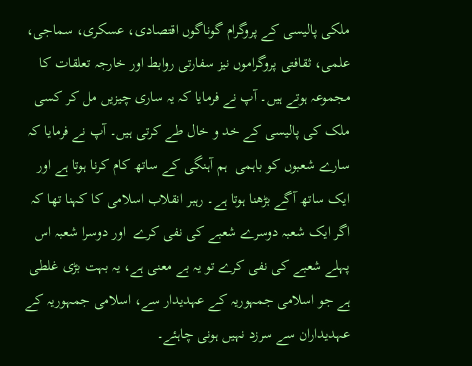ملکی پالیسی کے پروگرام گوناگوں اقتصادی، عسکری، سماجی، علمی، ثقافتی پروگراموں نیز سفارتی روابط اور خارجہ تعلقات کا مجموعہ ہوتے ہیں۔ آپ نے فرمایا کہ یہ ساری چیزیں مل کر کسی ملک کی پالیسی کے خد و خال طے کرتی ہیں۔ آپ نے فرمایا کہ سارے شعبوں کو باہمی  ہم آہنگی کے ساتھ کام کرنا ہوتا ہے اور ایک ساتھ آگے بڑھنا ہوتا ہے۔ رہبر انقلاب اسلامی کا کہنا تھا کہ اگر ایک شعبہ دوسرے شعبے کی نفی کرے  اور دوسرا شعبہ اس پہلے شعبے کی نفی کرے تو یہ بے معنی ہے، یہ بہت بڑی غلطی ہے جو اسلامی جمہوریہ کے عہدیدار سے، اسلامی جمہوریہ کے عہدیداران سے سرزد نہیں ہونی چاہئے۔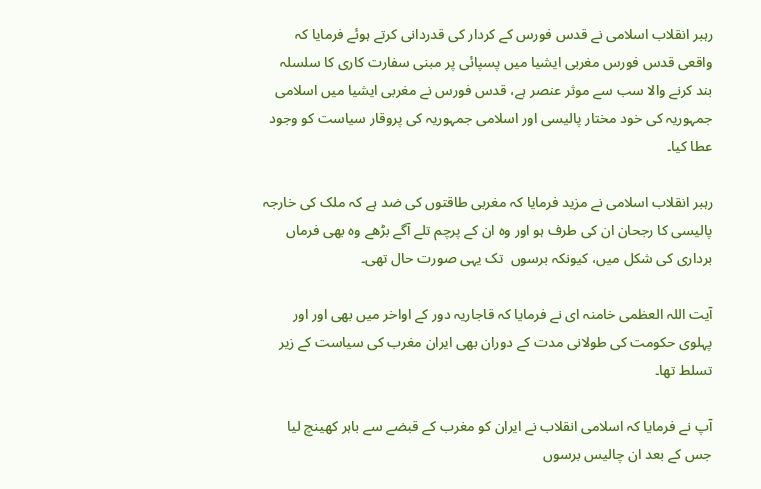رہبر انقلاب اسلامی نے قدس فورس کے کردار کی قدردانی کرتے ہوئے فرمایا کہ واقعی قدس فورس مغربی ایشیا میں پسپائی پر مبنی سفارت کاری کا سلسلہ بند کرنے والا سب سے موثر عنصر ہے، قدس فورس نے مغربی ایشیا میں اسلامی جمہوریہ کی خود مختار پالیسی اور اسلامی جمہوریہ کی پروقار سیاست کو وجود عطا کیا۔

رہبر انقلاب اسلامی نے مزید فرمایا کہ مغربی طاقتوں کی ضد ہے کہ ملک کی خارجہ پالیسی کا رجحان ان کی طرف ہو اور وہ ان کے پرچم تلے آگے بڑھے وہ بھی فرماں برداری کی شکل میں، کیونکہ برسوں  تک یہی صورت حال تھی۔

آیت اللہ العظمی خامنہ ای نے فرمایا کہ قاجاریہ دور کے اواخر میں بھی اور اور پہلوی حکومت کی طولانی مدت کے دوران بھی ایران مغرب کی سیاست کے زیر تسلط تھا۔

آپ نے فرمایا کہ اسلامی انقلاب نے ایران کو مغرب کے قبضے سے باہر کھینچ لیا جس کے بعد ان چالیس برسوں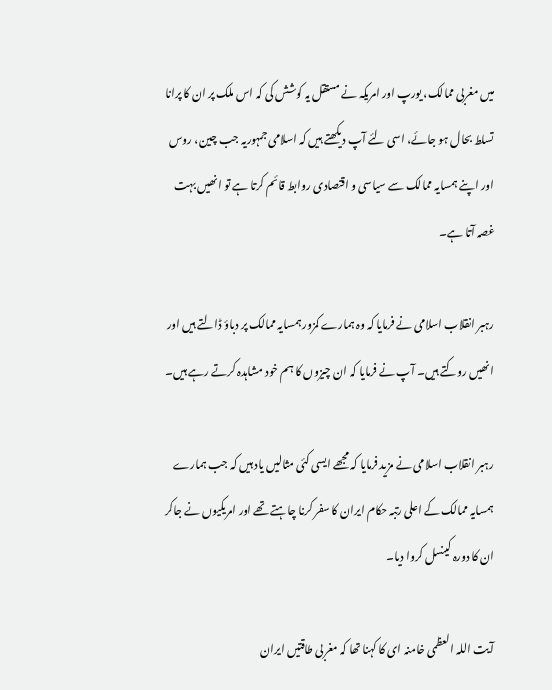میں مغربی ممالک، یورپ اور امریکہ نے مستقل یہ کوشش کی کہ اس ملک پر ان کا پرانا تسلط بحال ہو جائے، اسی لئے آپ دیکھتے ہیں کہ اسلامی جمہوریہ جب چین، روس اور اپنے ہمسایہ ممالک سے سیاسی و اقتصادی روابط قائم کرتا ہے تو انھیں بہت غصہ آتا ہے۔

رہبر انقلاب اسلامی نے فرمایا کہ وہ ہمارے کمزور ہمسایہ ممالک پر دباؤ ڈالتے ہیں اور انھیں روکتے ہیں۔ آپ نے فرمایا کہ ان چیزوں کا ہم خود مشاہدہ کرتے رہے ہیں۔

رہبر انقلاب اسلامی نے مزید فرمایا کہ مجھے ایسی کئی مثالیں یاد ہیں کہ جب ہمارے ہمسایہ ممالک کے اعلی رتبہ حکام ایران کا سفر کرنا چاہتے تھے اور امریکیوں نے جاکر ان کا دورہ کینسل کروا دیا۔

آیت اللہ العظمی خامنہ ای کا کہنا تھا کہ مغربی طاقتیں ایران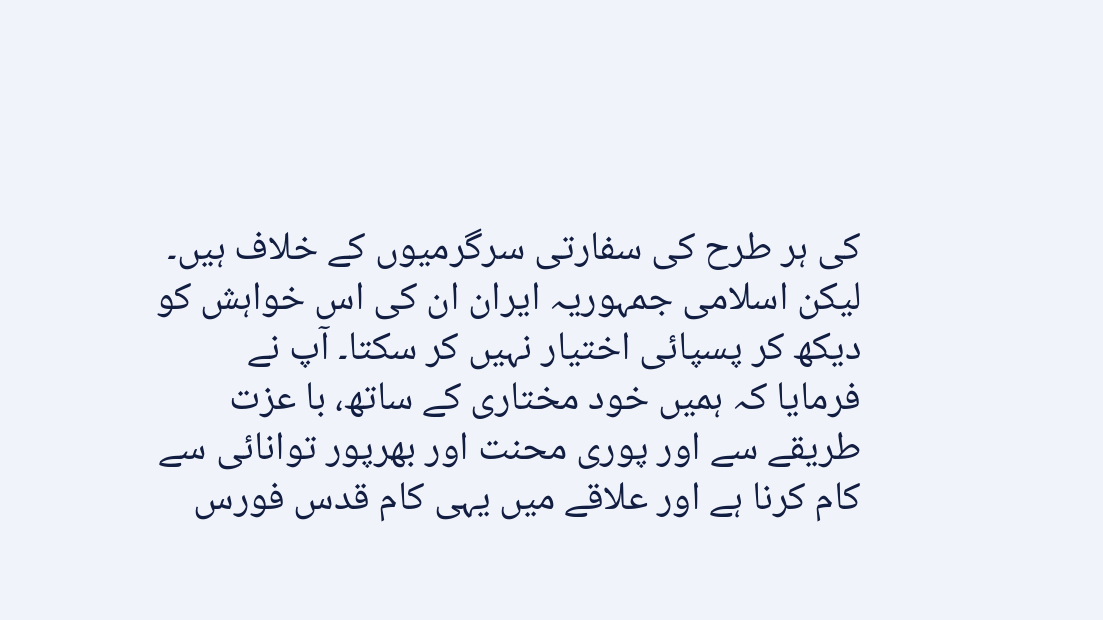کی ہر طرح کی سفارتی سرگرمیوں کے خلاف ہیں۔ لیکن اسلامی جمہوریہ ایران ان کی اس خواہش کو دیکھ کر پسپائی اختیار نہیں کر سکتا۔ آپ نے فرمایا کہ ہمیں خود مختاری کے ساتھ، با عزت طریقے سے اور پوری محنت اور بھرپور توانائی سے کام کرنا ہے اور علاقے میں یہی کام قدس فورس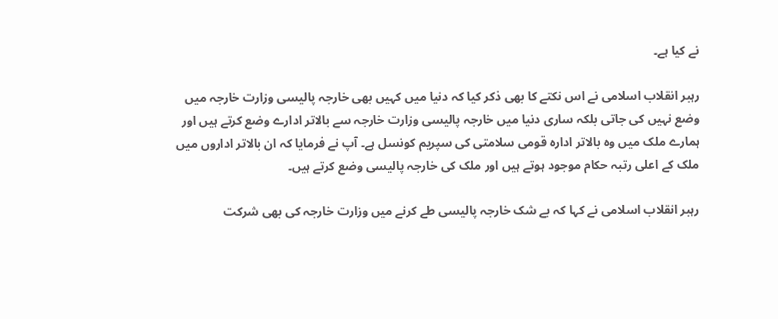نے کیا ہے۔

رہبر انقلاب اسلامی نے اس نکتے کا بھی ذکر کیا کہ دنیا میں کہیں بھی خارجہ پالیسی وزارت خارجہ میں وضع نہیں کی جاتی بلکہ ساری دنیا میں خارجہ پالیسی وزارت خارجہ سے بالاتر ادارے وضع کرتے ہیں اور  ہمارے ملک میں وہ بالاتر ادارہ قومی سلامتی کی سپریم کونسل ہے۔ آپ نے فرمایا کہ ان بالاتر اداروں میں ملک کے اعلی رتبہ حکام موجود ہوتے ہیں اور ملک کی خارجہ پالیسی وضع کرتے ہیں۔

رہبر انقلاب اسلامی نے کہا کہ بے شک خارجہ پالیسی طے کرنے میں وزارت خارجہ کی بھی شرکت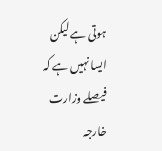ہوتی ہے لیکن ایسا نہیں ہے کہ فیصلے وزارت خارجہ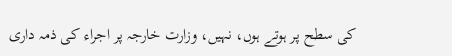کی سطح پر ہوتے ہوں، نہیں، وزارت خارجہ پر اجراء کی ذمہ داری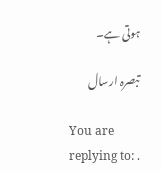ہوتی ہے۔

تبصرہ ارسال

You are replying to: .